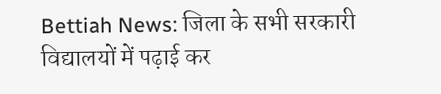Bettiah News: जिला के सभी सरकारी विद्यालयों में पढ़ाई कर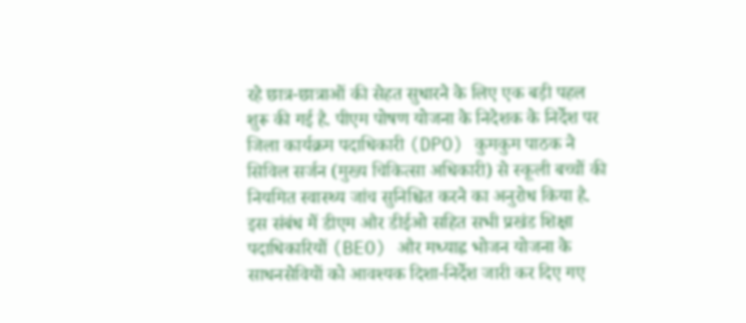रहे छात्र-छात्राओं की सेहत सुधारने के लिए एक बड़ी पहल शुरू की गई है. पीएम पोषण योजना के निदेशक के निर्देश पर जिला कार्यक्रम पदाधिकारी (DPO) कुमकुम पाठक ने सिविल सर्जन (मुख्य चिकित्सा अधिकारी) से स्कूली बच्चों की नियमित स्वास्थ्य जांच सुनिश्चित करने का अनुरोध किया है. इस संबंध में डीएम और डीईओ सहित सभी प्रखंड शिक्षा पदाधिकारियों (BEO) और मध्याह्न भोजन योजना के साधनसेवियों को आवश्यक दिशा-निर्देश जारी कर दिए गए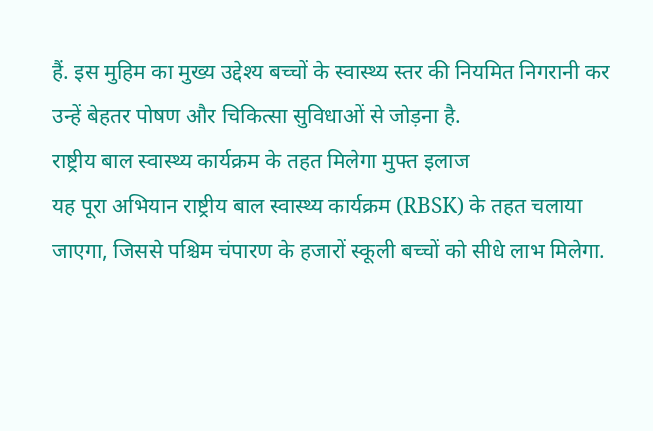हैं. इस मुहिम का मुख्य उद्देश्य बच्चों के स्वास्थ्य स्तर की नियमित निगरानी कर उन्हें बेहतर पोषण और चिकित्सा सुविधाओं से जोड़ना है.
राष्ट्रीय बाल स्वास्थ्य कार्यक्रम के तहत मिलेगा मुफ्त इलाज
यह पूरा अभियान राष्ट्रीय बाल स्वास्थ्य कार्यक्रम (RBSK) के तहत चलाया जाएगा, जिससे पश्चिम चंपारण के हजारों स्कूली बच्चों को सीधे लाभ मिलेगा.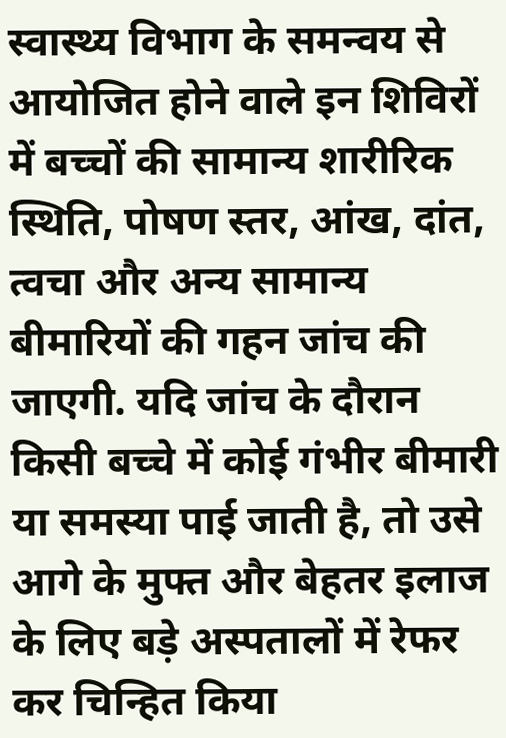स्वास्थ्य विभाग के समन्वय से आयोजित होने वाले इन शिविरों में बच्चों की सामान्य शारीरिक स्थिति, पोषण स्तर, आंख, दांत, त्वचा और अन्य सामान्य बीमारियों की गहन जांच की जाएगी. यदि जांच के दौरान किसी बच्चे में कोई गंभीर बीमारी या समस्या पाई जाती है, तो उसे आगे के मुफ्त और बेहतर इलाज के लिए बड़े अस्पतालों में रेफर कर चिन्हित किया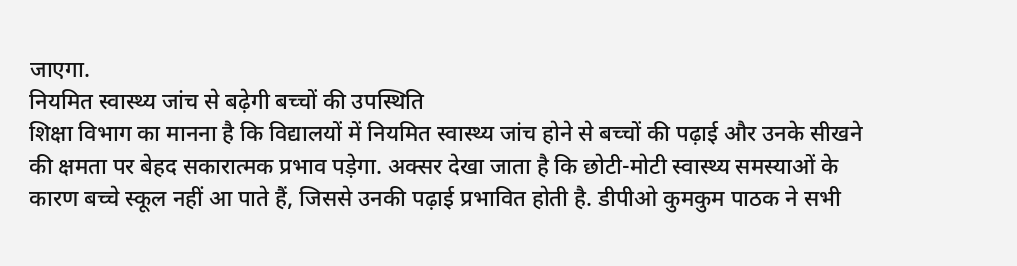जाएगा.
नियमित स्वास्थ्य जांच से बढ़ेगी बच्चों की उपस्थिति
शिक्षा विभाग का मानना है कि विद्यालयों में नियमित स्वास्थ्य जांच होने से बच्चों की पढ़ाई और उनके सीखने की क्षमता पर बेहद सकारात्मक प्रभाव पड़ेगा. अक्सर देखा जाता है कि छोटी-मोटी स्वास्थ्य समस्याओं के कारण बच्चे स्कूल नहीं आ पाते हैं, जिससे उनकी पढ़ाई प्रभावित होती है. डीपीओ कुमकुम पाठक ने सभी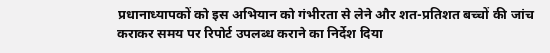प्रधानाध्यापकों को इस अभियान को गंभीरता से लेने और शत-प्रतिशत बच्चों की जांच कराकर समय पर रिपोर्ट उपलब्ध कराने का निर्देश दिया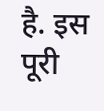है. इस पूरी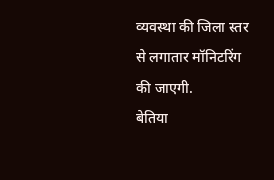व्यवस्था की जिला स्तर से लगातार मॉनिटरिंग की जाएगी.
बेतिया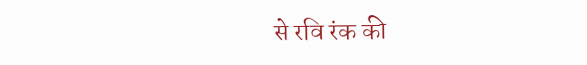से रवि रंक की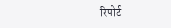रिपोर्ट